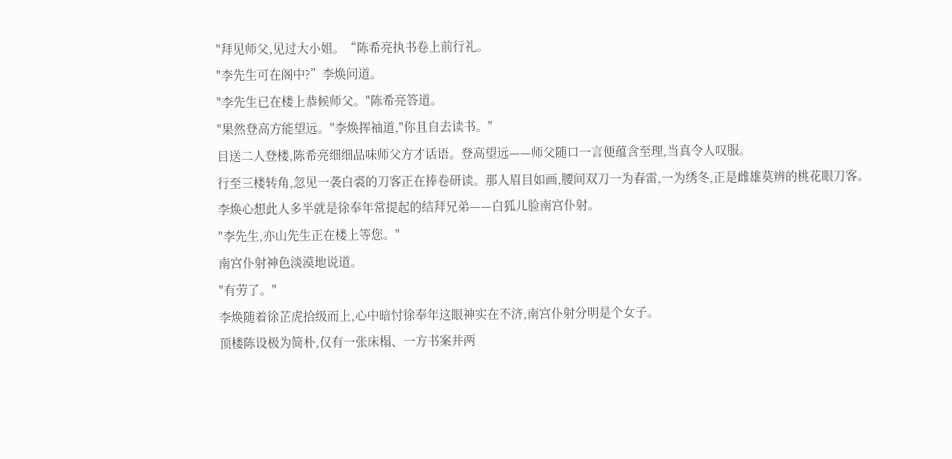"拜见师父,见过大小姐。“陈希亮执书卷上前行礼。
"李先生可在阁中?”李焕问道。
"李先生已在楼上恭候师父。"陈希亮答道。
"果然登高方能望远。"李焕挥袖道,"你且自去读书。"
目送二人登楼,陈希亮细细品味师父方才话语。登高望远——师父随口一言便蕴含至理,当真令人叹服。
行至三楼转角,忽见一袭白裘的刀客正在捧卷研读。那人眉目如画,腰间双刀一为春雷,一为绣冬,正是雌雄莫辨的桃花眼刀客。
李焕心想此人多半就是徐奉年常提起的结拜兄弟——白狐儿脸南宫仆射。
"李先生,亦山先生正在楼上等您。"
南宫仆射神色淡漠地说道。
"有劳了。"
李焕随着徐芷虎拾级而上,心中暗忖徐奉年这眼神实在不济,南宫仆射分明是个女子。
顶楼陈设极为简朴,仅有一张床榻、一方书案并两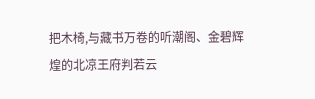把木椅,与藏书万卷的听潮阁、金碧辉煌的北凉王府判若云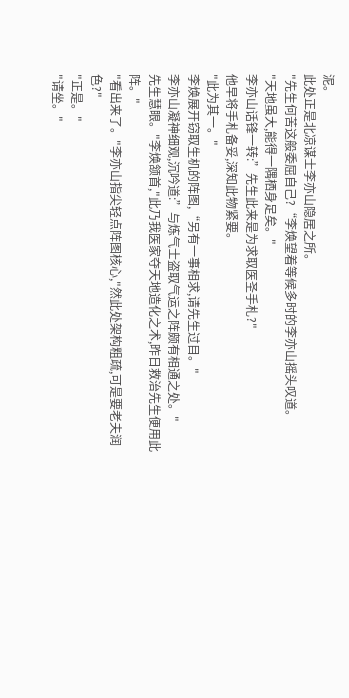泥。
此处正是北凉谋士李亦山隐居之所。
"先生何苦这般委屈自己?“李焕望着等候多时的李亦山摇头叹道。
"天地虽大,能得一隅栖身足矣。"
李亦山话锋一转:”先生此来是为求取医圣手札?"
他早将手札备妥,深知此物紧要。
"此为其一。"
李焕展开窃取生机的阵图,“另有一事相求,请先生过目。"
李亦山凝神细观,沉吟道:”与炼气士盗取气运之阵颇有相通之处。"
先生慧眼。"李焕颔首,"此乃我医家夺天地造化之术,昨日救治先生便用此阵。"
"看出来了。"李亦山指尖轻点阵图核心,"然此处架构粗疏,可是要老夫润色?"
"正是。"
"请坐。"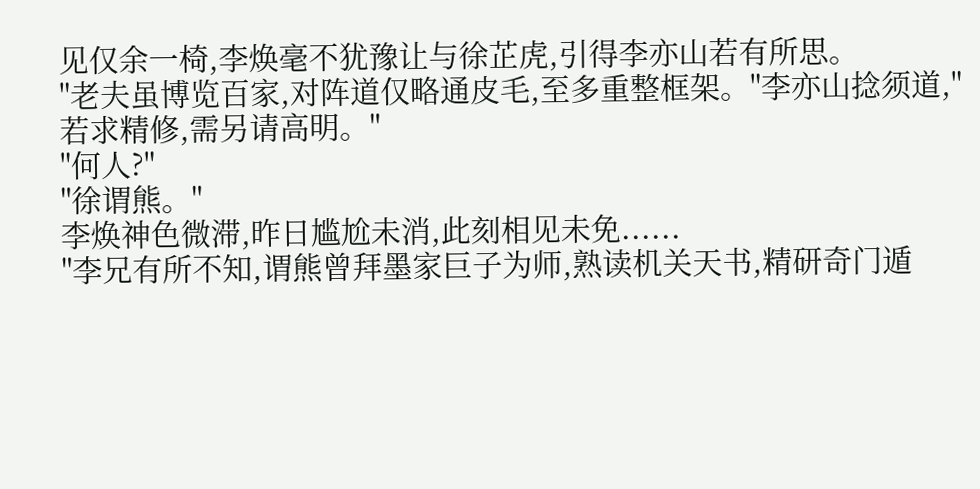见仅余一椅,李焕毫不犹豫让与徐芷虎,引得李亦山若有所思。
"老夫虽博览百家,对阵道仅略通皮毛,至多重整框架。"李亦山捻须道,"若求精修,需另请高明。"
"何人?"
"徐谓熊。"
李焕神色微滞,昨日尴尬未消,此刻相见未免......
"李兄有所不知,谓熊曾拜墨家巨子为师,熟读机关天书,精研奇门遁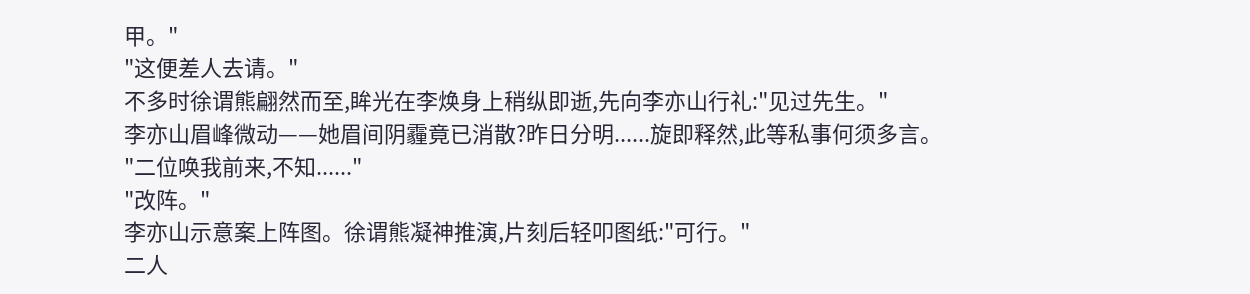甲。"
"这便差人去请。"
不多时徐谓熊翩然而至,眸光在李焕身上稍纵即逝,先向李亦山行礼:"见过先生。"
李亦山眉峰微动——她眉间阴霾竟已消散?昨日分明......旋即释然,此等私事何须多言。
"二位唤我前来,不知......"
"改阵。"
李亦山示意案上阵图。徐谓熊凝神推演,片刻后轻叩图纸:"可行。"
二人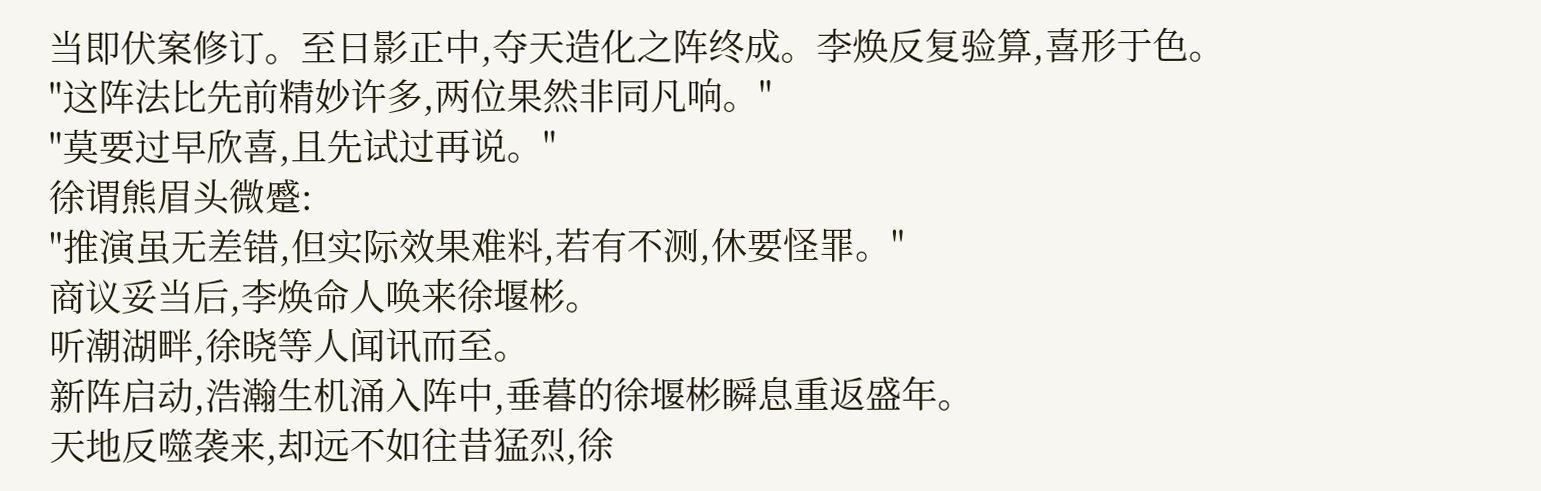当即伏案修订。至日影正中,夺天造化之阵终成。李焕反复验算,喜形于色。
"这阵法比先前精妙许多,两位果然非同凡响。"
"莫要过早欣喜,且先试过再说。"
徐谓熊眉头微蹙:
"推演虽无差错,但实际效果难料,若有不测,休要怪罪。"
商议妥当后,李焕命人唤来徐堰彬。
听潮湖畔,徐晓等人闻讯而至。
新阵启动,浩瀚生机涌入阵中,垂暮的徐堰彬瞬息重返盛年。
天地反噬袭来,却远不如往昔猛烈,徐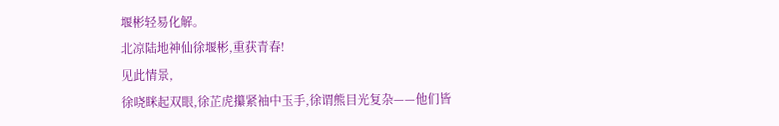堰彬轻易化解。
北凉陆地神仙徐堰彬,重获青春!
见此情景,
徐哓眯起双眼,徐芷虎攥紧袖中玉手,徐谓熊目光复杂——他们皆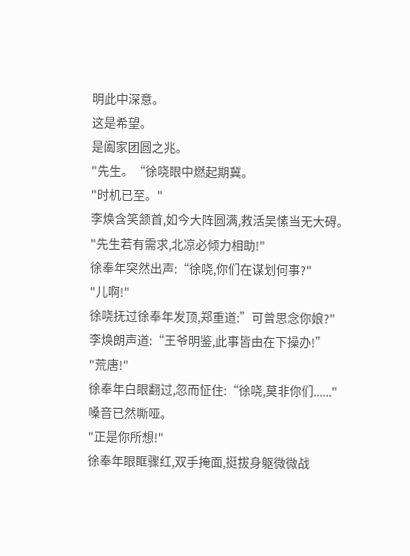明此中深意。
这是希望。
是阖家团圆之兆。
"先生。“徐哓眼中燃起期冀。
"时机已至。"
李焕含笑颔首,如今大阵圆满,救活吴愫当无大碍。
"先生若有需求,北凉必倾力相助!"
徐奉年突然出声:“徐哓,你们在谋划何事?"
"儿啊!"
徐哓抚过徐奉年发顶,郑重道:”可曾思念你娘?"
李焕朗声道:“王爷明鉴,此事皆由在下操办!”
"荒唐!"
徐奉年白眼翻过,忽而怔住:“徐哓,莫非你们......"
嗓音已然嘶哑。
"正是你所想!"
徐奉年眼眶骤红,双手掩面,挺拔身躯微微战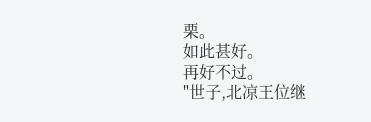栗。
如此甚好。
再好不过。
"世子,北凉王位继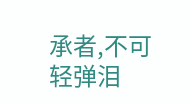承者,不可轻弹泪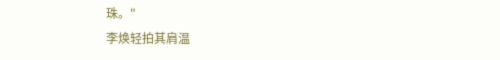珠。"
李焕轻拍其肩温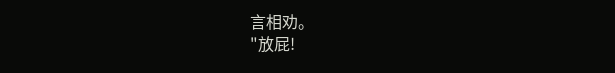言相劝。
"放屁!